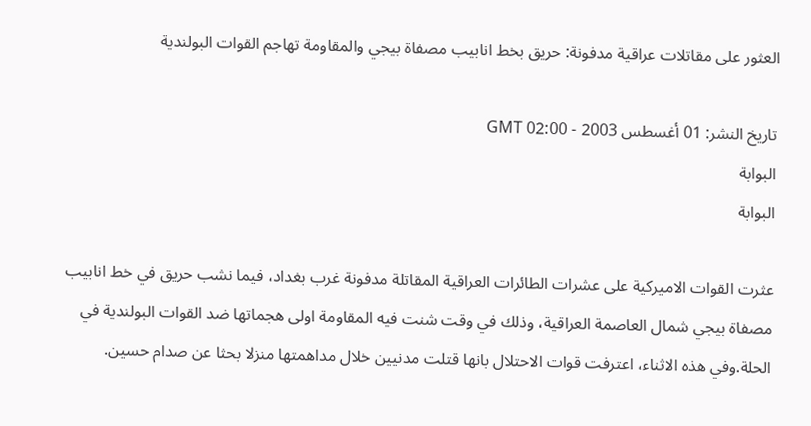العثور على مقاتلات عراقية مدفونة: حريق بخط انابيب مصفاة بيجي والمقاومة تهاجم القوات البولندية

تاريخ النشر: 01 أغسطس 2003 - 02:00 GMT
البوابة
البوابة

عثرت القوات الاميركية على عشرات الطائرات العراقية المقاتلة مدفونة غرب بغداد، فيما نشب حريق في خط انابيب مصفاة بيجي شمال العاصمة العراقية، وذلك في وقت شنت فيه المقاومة اولى هجماتها ضد القوات البولندية في الحلة.وفي هذه الاثناء، اعترفت قوات الاحتلال بانها قتلت مدنيين خلال مداهمتها منزلا بحثا عن صدام حسين.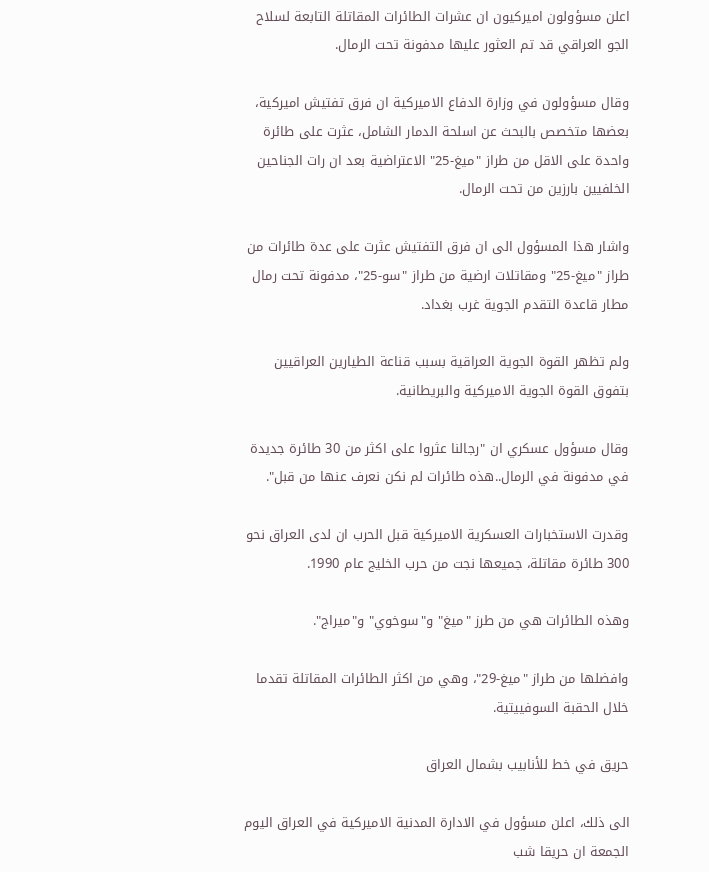اعلن مسؤولون اميركيون ان عشرات الطائرات المقاتلة التابعة لسلاح الجو العراقي قد تم العثور عليها مدفونة تحت الرمال.

وقال مسؤولون في وزارة الدفاع الاميركية ان فرق تفتيش اميركية، بعضها متخصص بالبحث عن اسلحة الدمار الشامل، عثرت على طائرة واحدة على الاقل من طراز "ميغ-25" الاعتراضية بعد ان رات الجناحين الخلفيين بارزين من تحت الرمال.

واشار هذا المسؤول الى ان فرق التفتيش عثرت على عدة طائرات من طراز "ميغ-25" ومقاتلات ارضية من طراز "سو-25"، مدفونة تحت رمال مطار قاعدة التقدم الجوية غرب بغداد.

ولم تظهر القوة الجوية العراقية بسبب قناعة الطيارين العراقيين بتفوق القوة الجوية الاميركية والبريطانية.

وقال مسؤول عسكري ان "رجالنا عثروا على اكثر من 30 طائرة جديدة في مدفونة في الرمال..هذه طائرات لم نكن نعرف عنها من قبل".

وقدرت الاستخبارات العسكرية الاميركية قبل الحرب ان لدى العراق نحو 300 طائرة مقاتلة، جميعها نجت من حرب الخليج عام 1990.

وهذه الطائرات هي من طرز "ميغ" و"سوخوي" و"ميراج".

وافضلها من طراز "ميغ-29"، وهي من اكثر الطائرات المقاتلة تقدما خلال الحقبة السوفييتية.

حريق في خط للأنابيب بشمال العراق

الى ذلك، اعلن مسؤول في الادارة المدنية الاميركية في العراق اليوم الجمعة ان حريقا شب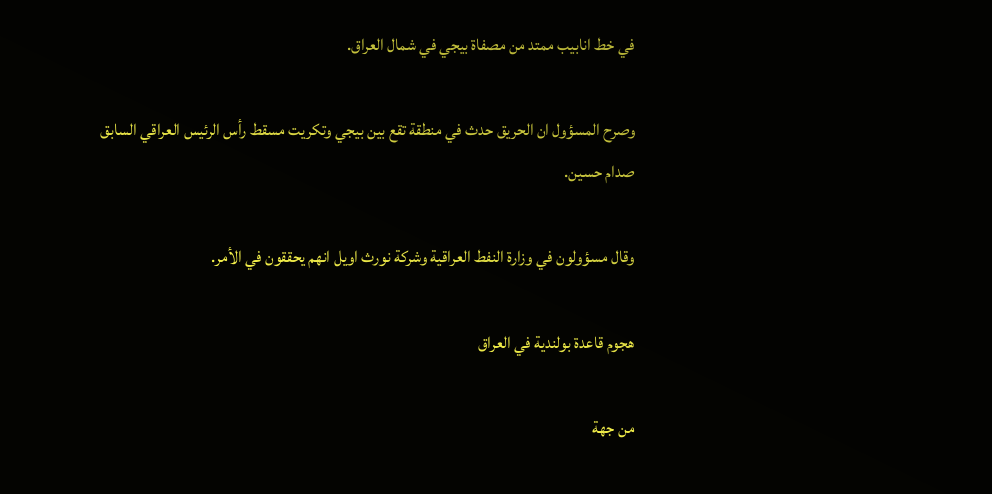في خط انابيب ممتد من مصفاة بيجي في شمال العراق.

وصرح المسؤول ان الحريق حدث في منطقة تقع بين بيجي وتكريت مسقط رأس الرئيس العراقي السابق صدام حسين.

وقال مسؤولون في وزارة النفط العراقية وشركة نورث اويل انهم يحققون في الأمر.

هجوم قاعدة بولندية في العراق

من جهة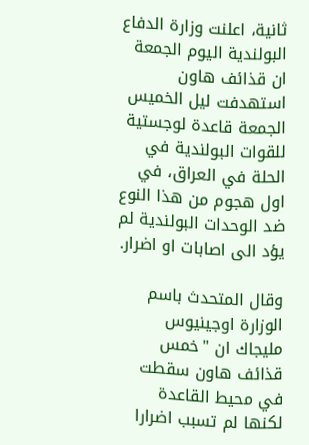ثانية، اعلنت وزارة الدفاع البولندية اليوم الجمعة ان قذائف هاون استهدفت ليل الخميس الجمعة قاعدة لوجستية للقوات البولندية في الحلة في العراق، في اول هجوم من هذا النوع ضد الوحدات البولندية لم يؤد الى اصابات او اضرار.

وقال المتحدث باسم الوزارة اوجينيوس مليجاك ان "خمس قذائف هاون سقطت في محيط القاعدة لكنها لم تسبب اضرارا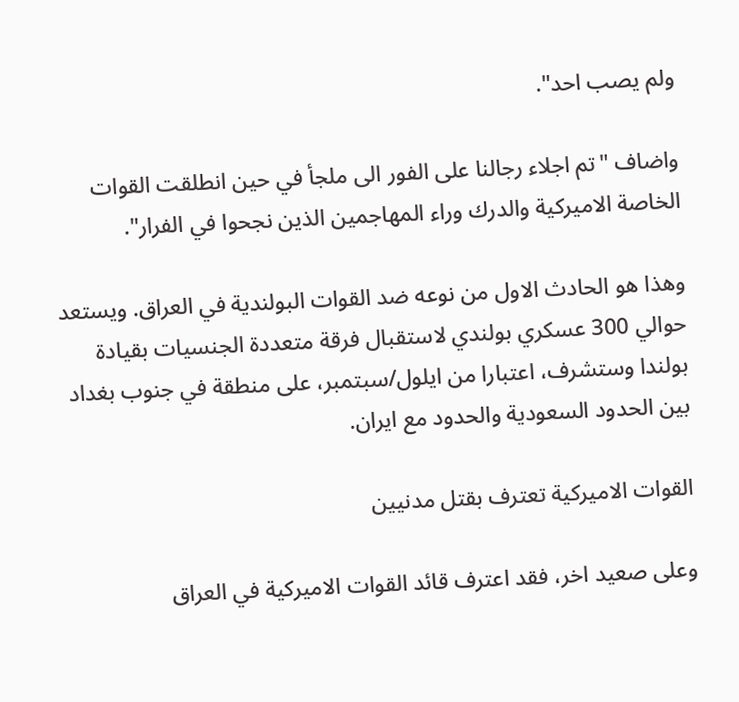ولم يصب احد".

واضاف "تم اجلاء رجالنا على الفور الى ملجأ في حين انطلقت القوات الخاصة الاميركية والدرك وراء المهاجمين الذين نجحوا في الفرار".

وهذا هو الحادث الاول من نوعه ضد القوات البولندية في العراق. ويستعد حوالي 300 عسكري بولندي لاستقبال فرقة متعددة الجنسيات بقيادة بولندا وستشرف، اعتبارا من ايلول/سبتمبر، على منطقة في جنوب بغداد بين الحدود السعودية والحدود مع ايران.

القوات الاميركية تعترف بقتل مدنيين

وعلى صعيد اخر، فقد اعترف قائد القوات الاميركية في العراق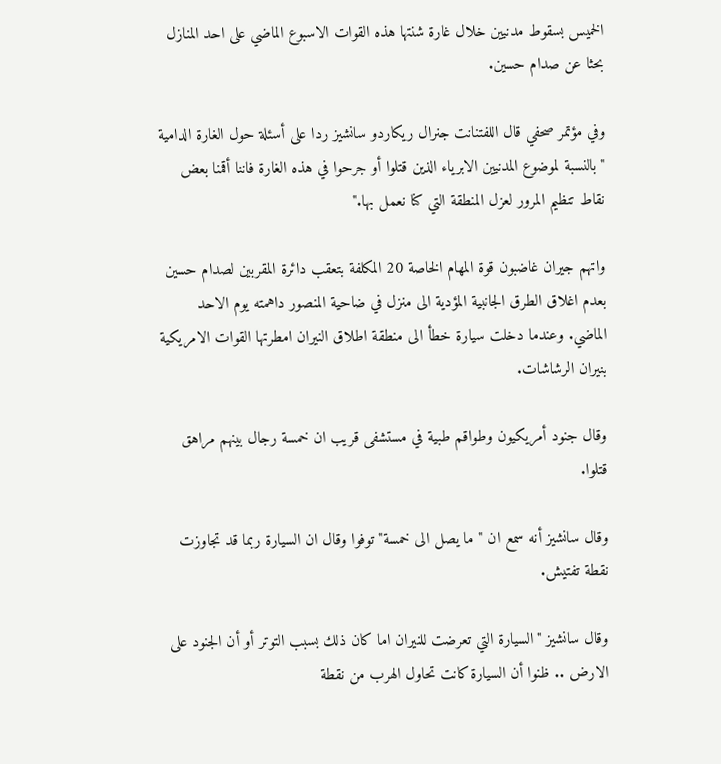الخميس بسقوط مدنيين خلال غارة شنتها هذه القوات الاسبوع الماضي على احد المنازل بحثا عن صدام حسين.

وفي مؤتمر صحفي قال اللفتنانت جنرال ريكاردو سانشيز ردا على أسئلة حول الغارة الدامية "بالنسبة لموضوع المدنيين الابرياء الذين قتلوا أو جرحوا في هذه الغارة فاننا أقمنا بعض نقاط تنظيم المرور لعزل المنطقة التي كنا نعمل بها."

واتهم جيران غاضبون قوة المهام الخاصة 20 المكلفة بتعقب دائرة المقربين لصدام حسين بعدم اغلاق الطرق الجانبية المؤدية الى منزل في ضاحية المنصور داهمته يوم الاحد الماضي. وعندما دخلت سيارة خطأ الى منطقة اطلاق النيران امطرتها القوات الامريكية بنيران الرشاشات.

وقال جنود أمريكيون وطواقم طبية في مستشفى قريب ان خمسة رجال بينهم مراهق قتلوا.

وقال سانشيز أنه سمع ان "ما يصل الى خمسة" توفوا وقال ان السيارة ربما قد تجاوزت نقطة تفتيش.

وقال سانشيز "السيارة التي تعرضت للنيران اما كان ذلك بسبب التوتر أو أن الجنود على الارض .. ظنوا أن السيارة كانت تحاول الهرب من نقطة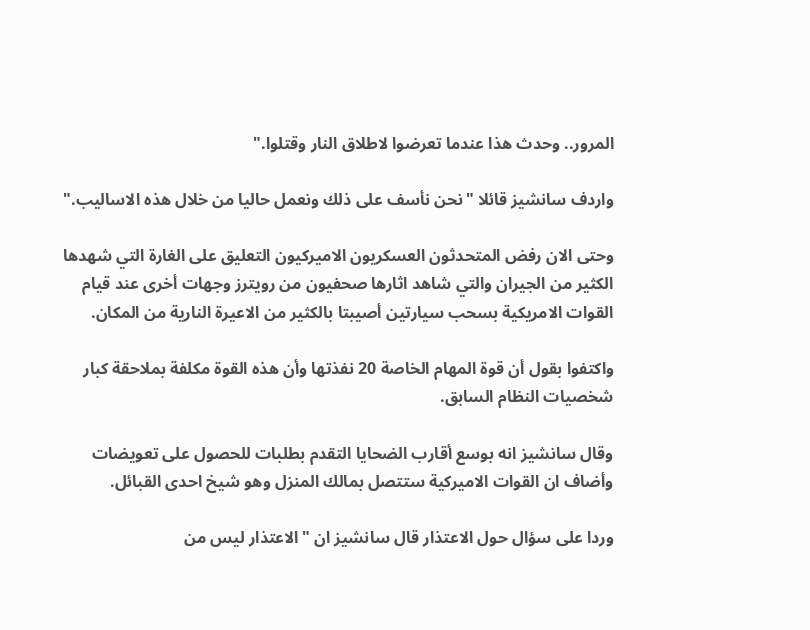المرور.. وحدث هذا عندما تعرضوا لاطلاق النار وقتلوا."

واردف سانشيز قائلا "نحن نأسف على ذلك ونعمل حاليا من خلال هذه الاساليب."

وحتى الان رفض المتحدثون العسكريون الاميركيون التعليق على الغارة التي شهدها الكثير من الجيران والتي شاهد اثارها صحفيون من رويترز وجهات أخرى عند قيام القوات الامريكية بسحب سيارتين أصيبتا بالكثير من الاعيرة النارية من المكان.

واكتفوا بقول أن قوة المهام الخاصة 20 نفذتها وأن هذه القوة مكلفة بملاحقة كبار شخصيات النظام السابق.

وقال سانشيز انه بوسع أقارب الضحايا التقدم بطلبات للحصول على تعويضات وأضاف ان القوات الاميركية ستتصل بمالك المنزل وهو شيخ احدى القبائل.

وردا على سؤال حول الاعتذار قال سانشيز ان "الاعتذار ليس من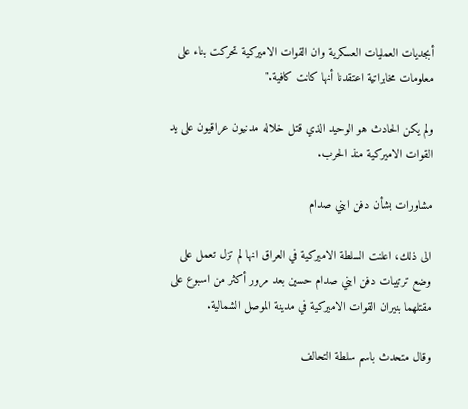أبجديات العمليات العسكرية وان القوات الاميركية تحركت بناء على معلومات مخابراتية اعتقدنا أنها كانت كافية."

ولم يكن الحادث هو الوحيد الذي قتل خلاله مدنيون عراقيون على يد القوات الاميركية منذ الحرب.

مشاورات بشأن دفن ابني صدام

الى ذلك، اعلنت السلطة الاميركية في العراق انها لم تزل تعمل على وضع ترتيبات دفن ابني صدام حسين بعد مرور أكثر من اسبوع على مقتلهما بنيران القوات الاميركية في مدينة الموصل الشمالية.

وقال متحدث باسم سلطة التحالف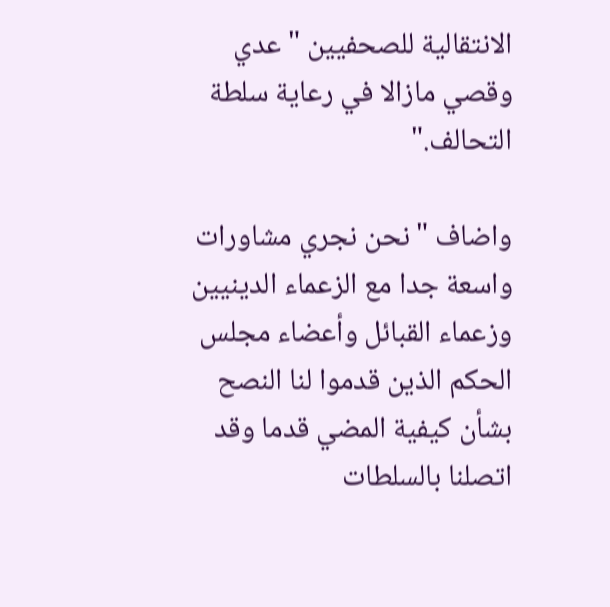الانتقالية للصحفيين "عدي وقصي مازالا في رعاية سلطة التحالف."

واضاف "نحن نجري مشاورات واسعة جدا مع الزعماء الدينيين وزعماء القبائل وأعضاء مجلس الحكم الذين قدموا لنا النصح بشأن كيفية المضي قدما وقد اتصلنا بالسلطات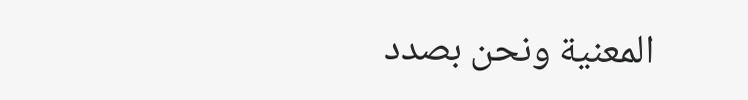المعنية ونحن بصدد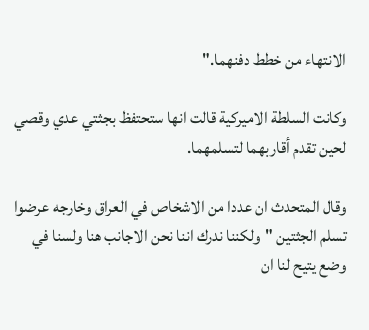الانتهاء من خطط دفنهما."

وكانت السلطة الاميركية قالت انها ستحتفظ بجثتي عدي وقصي لحين تقدم أقاربهما لتسلمهما.

وقال المتحدث ان عددا من الاشخاص في العراق وخارجه عرضوا تسلم الجثتين "ولكننا ندرك اننا نحن الاجانب هنا ولسنا في وضع يتيح لنا ان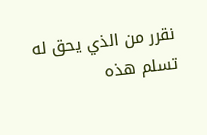نقرر من الذي يحق له تسلم هذه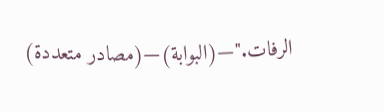الرفات."—(البوابة)—(مصادر متعددة)